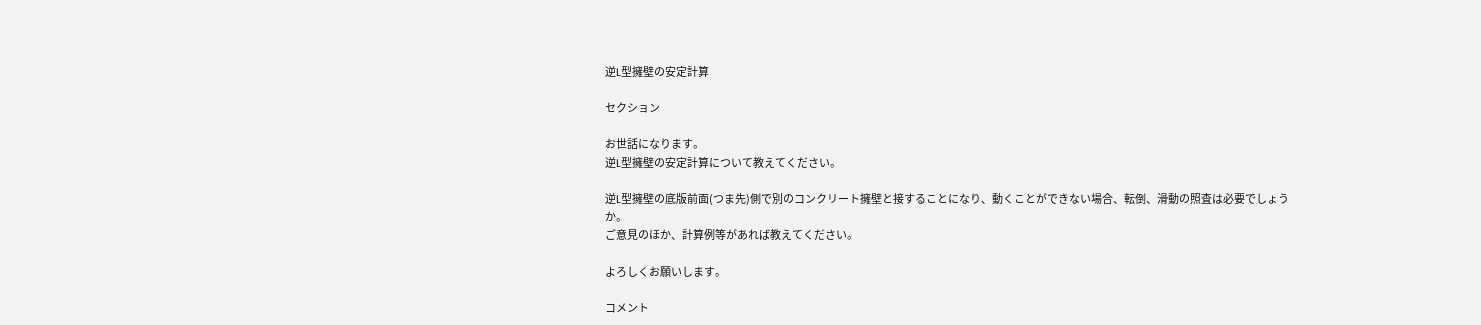逆L型擁壁の安定計算

セクション

お世話になります。
逆L型擁壁の安定計算について教えてください。

逆L型擁壁の底版前面(つま先)側で別のコンクリート擁壁と接することになり、動くことができない場合、転倒、滑動の照査は必要でしょうか。
ご意見のほか、計算例等があれば教えてください。

よろしくお願いします。

コメント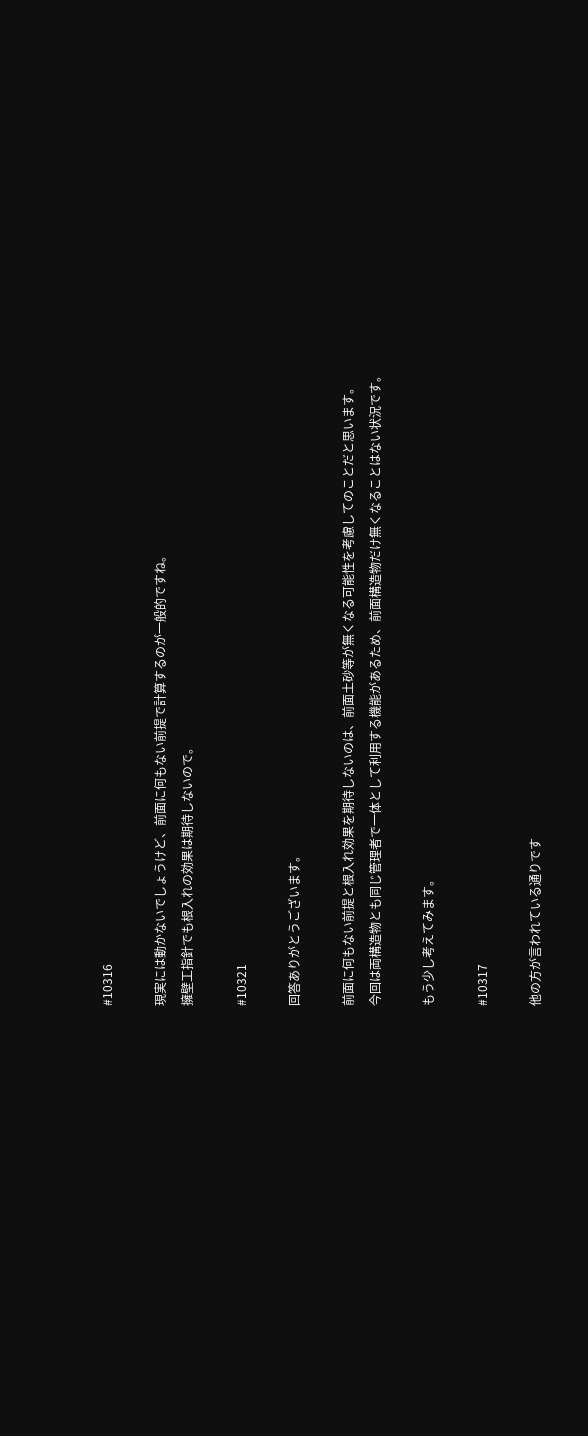#10316

現実には動かないでしょうけど、前面に何もない前提で計算するのが一般的ですね。
擁壁工指針でも根入れの効果は期待しないので。

#10321

回答ありがとうございます。

前面に何もない前提と根入れ効果を期待しないのは、前面土砂等が無くなる可能性を考慮してのことだと思います。
今回は両構造物とも同じ管理者で一体として利用する機能があるため、前面構造物だけ無くなることはない状況です。

もう少し考えてみます。

#10317

他の方が言われている通りです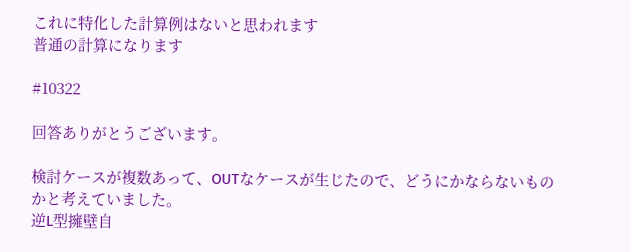これに特化した計算例はないと思われます
普通の計算になります

#10322

回答ありがとうございます。

検討ケースが複数あって、OUTなケースが生じたので、どうにかならないものかと考えていました。
逆L型擁壁自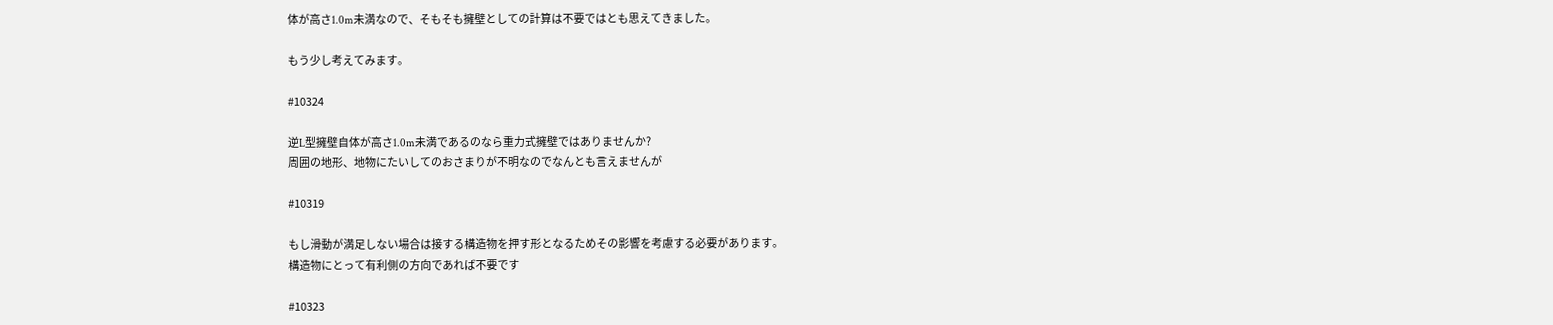体が高さ1.0m未満なので、そもそも擁壁としての計算は不要ではとも思えてきました。

もう少し考えてみます。

#10324

逆L型擁壁自体が高さ1.0m未満であるのなら重力式擁壁ではありませんか?
周囲の地形、地物にたいしてのおさまりが不明なのでなんとも言えませんが

#10319

もし滑動が満足しない場合は接する構造物を押す形となるためその影響を考慮する必要があります。
構造物にとって有利側の方向であれば不要です

#10323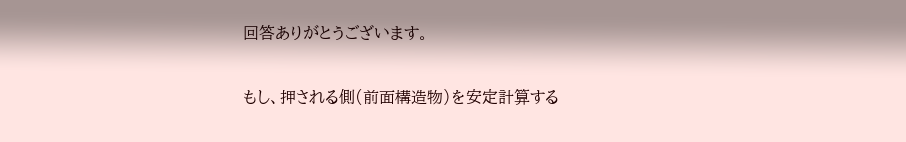回答ありがとうございます。

もし、押される側(前面構造物)を安定計算する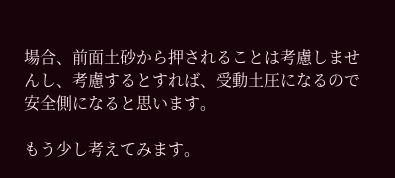場合、前面土砂から押されることは考慮しませんし、考慮するとすれば、受動土圧になるので安全側になると思います。

もう少し考えてみます。